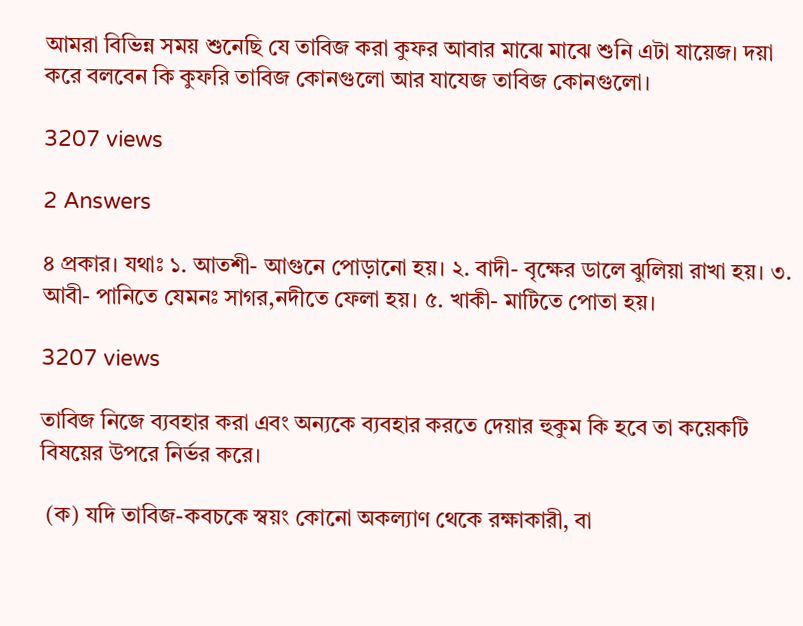আমরা বিভিন্ন সময় শুনেছি যে তাবিজ করা কুফর আবার মাঝে মাঝে শুনি এটা যায়েজ। দয়া করে বলবেন কি কুফরি তাবিজ কোনগুলো আর যাযেজ তাবিজ কোনগুলো।

3207 views

2 Answers

৪ প্রকার। যথাঃ ১. আতশী- আগুনে পোড়ানো হয়। ২. বাদী- বৃক্ষের ডালে ঝুলিয়া রাখা হয়। ৩. আবী- পানিতে যেমনঃ সাগর,নদীতে ফেলা হয়। ৫. খাকী- মাটিতে পোতা হয়।

3207 views

তাবিজ নিজে ব্যবহার করা এবং অন্যকে ব্যবহার করতে দেয়ার হুকুম কি হবে তা কয়েকটি বিষয়ের উপরে নির্ভর করে।

 (ক) যদি তাবিজ-কবচকে স্বয়ং কোনো অকল্যাণ থেকে রক্ষাকারী, বা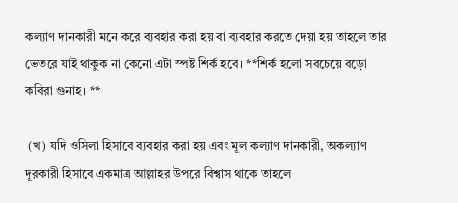কল্যাণ দানকারী মনে করে ব্যবহার করা হয় বা ব্যবহার করতে দেয়া হয় তাহলে তার ভেতরে যাই থাকুক না কেনো এটা স্পষ্ট শির্ক হবে। **শির্ক হলো সবচেয়ে বড়ো কবিরা গুনাহ। **

 (খ) যদি ওসিলা হিসাবে ব্যবহার করা হয় এবং মূল কল্যাণ দানকারী, অকল্যাণ দূরকারী হিসাবে একমাত্র আল্লাহর উপরে বিশ্বাস থাকে তাহলে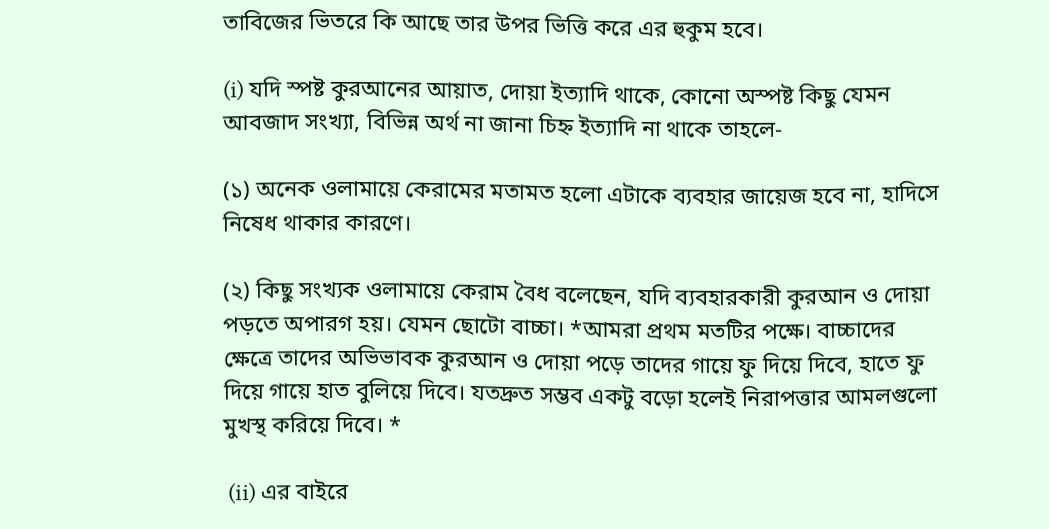তাবিজের ভিতরে কি আছে তার উপর ভিত্তি করে এর হুকুম হবে।

(i) যদি স্পষ্ট কুরআনের আয়াত, দোয়া ইত্যাদি থাকে, কোনো অস্পষ্ট কিছু যেমন আবজাদ সংখ্যা, বিভিন্ন অর্থ না জানা চিহ্ন ইত্যাদি না থাকে তাহলে-

(১) অনেক ওলামায়ে কেরামের মতামত হলো এটাকে ব্যবহার জায়েজ হবে না, হাদিসে নিষেধ থাকার কারণে।

(২) কিছু সংখ্যক ওলামায়ে কেরাম বৈধ বলেছেন, যদি ব্যবহারকারী কুরআন ও দোয়া পড়তে অপারগ হয়। যেমন ছোটো বাচ্চা। *আমরা প্রথম মতটির পক্ষে। বাচ্চাদের ক্ষেত্রে তাদের অভিভাবক কুরআন ও দোয়া পড়ে তাদের গায়ে ফু দিয়ে দিবে, হাতে ফু দিয়ে গায়ে হাত বুলিয়ে দিবে। যতদ্রুত সম্ভব একটু বড়ো হলেই নিরাপত্তার আমলগুলো মুখস্থ করিয়ে দিবে। *

 (ii) এর বাইরে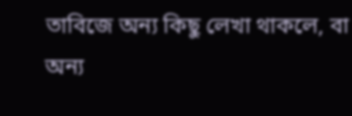তাবিজে অন্য কিছু লেখা থাকলে, বা অন্য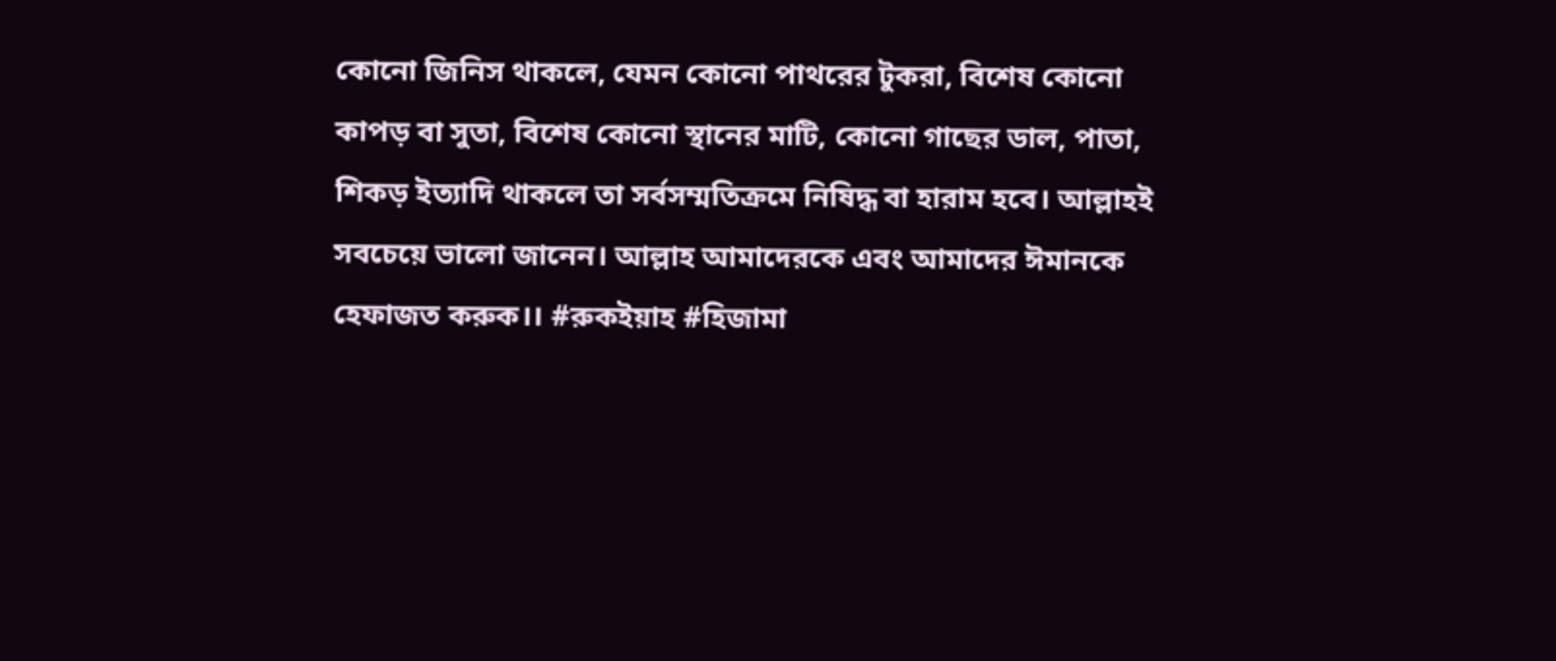কোনো জিনিস থাকলে, যেমন কোনো পাথরের টুকরা, বিশেষ কোনো কাপড় বা সুতা, বিশেষ কোনো স্থানের মাটি, কোনো গাছের ডাল, পাতা, শিকড় ইত্যাদি থাকলে তা সর্বসম্মতিক্রমে নিষিদ্ধ বা হারাম হবে। আল্লাহই সবচেয়ে ভালো জানেন। আল্লাহ আমাদেরকে এবং আমাদের ঈমানকে হেফাজত করুক।। #রুকইয়াহ #হিজামা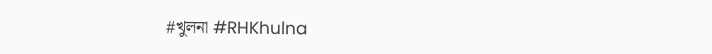#খুলনা #RHKhulna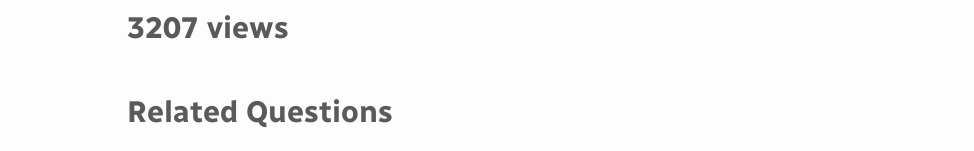3207 views

Related Questions